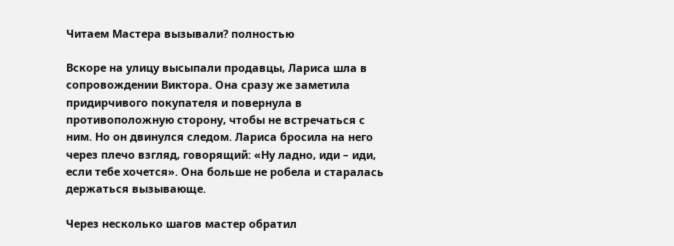Читаем Мастера вызывали? полностью

Вскоре на улицу высыпали продавцы, Лариса шла в сопровождении Виктора. Она сразу же заметила придирчивого покупателя и повернула в противоположную сторону, чтобы не встречаться с ним. Но он двинулся следом. Лариса бросила на него через плечо взгляд, говорящий: «Ну ладно, иди – иди, если тебе хочется». Она больше не робела и старалась держаться вызывающе.

Через несколько шагов мастер обратил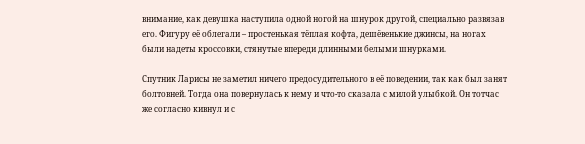внимание, как девушка наступила одной ногой на шнурок другой, специально развязав его. Фигуру её облегали – простенькая тёплая кофта, дешёвенькие джинсы, на ногах были надеты кроссовки, стянутые впереди длинными белыми шнурками.

Спутник Ларисы не заметил ничего предосудительного в её поведении, так как был занят болтовней. Тогда она повернулась к нему и что-то сказала с милой улыбкой. Он тотчас же согласно кивнул и с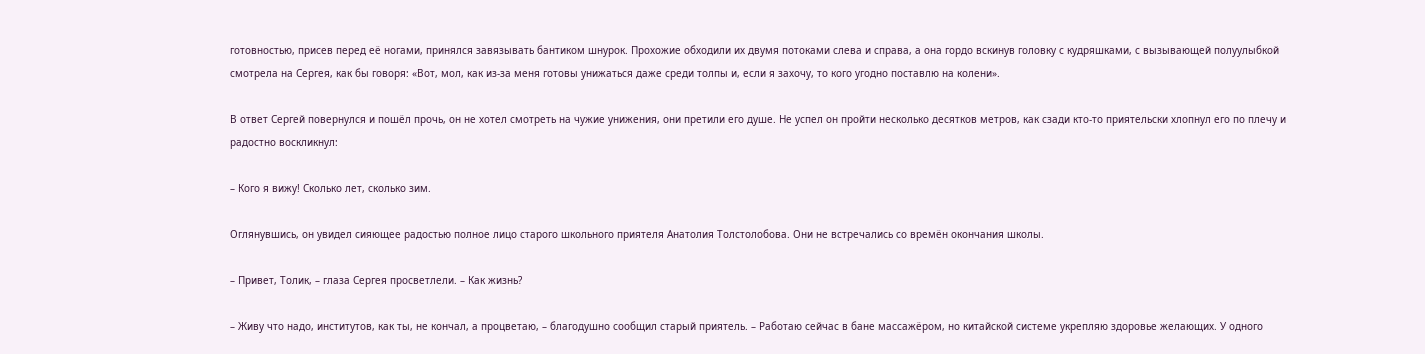готовностью, присев перед её ногами, принялся завязывать бантиком шнурок. Прохожие обходили их двумя потоками слева и справа, а она гордо вскинув головку с кудряшками, с вызывающей полуулыбкой смотрела на Сергея, как бы говоря: «Вот, мол, как из-за меня готовы унижаться даже среди толпы и, если я захочу, то кого угодно поставлю на колени».

В ответ Сергей повернулся и пошёл прочь, он не хотел смотреть на чужие унижения, они претили его душе. Не успел он пройти несколько десятков метров, как сзади кто-то приятельски хлопнул его по плечу и радостно воскликнул:

– Кого я вижу! Сколько лет, сколько зим.

Оглянувшись, он увидел сияющее радостью полное лицо старого школьного приятеля Анатолия Толстолобова. Они не встречались со времён окончания школы.

– Привет, Толик, – глаза Сергея просветлели. – Как жизнь?

– Живу что надо, институтов, как ты, не кончал, а процветаю, – благодушно сообщил старый приятель. – Работаю сейчас в бане массажёром, но китайской системе укрепляю здоровье желающих. У одного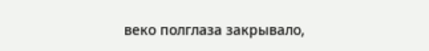веко полглаза закрывало,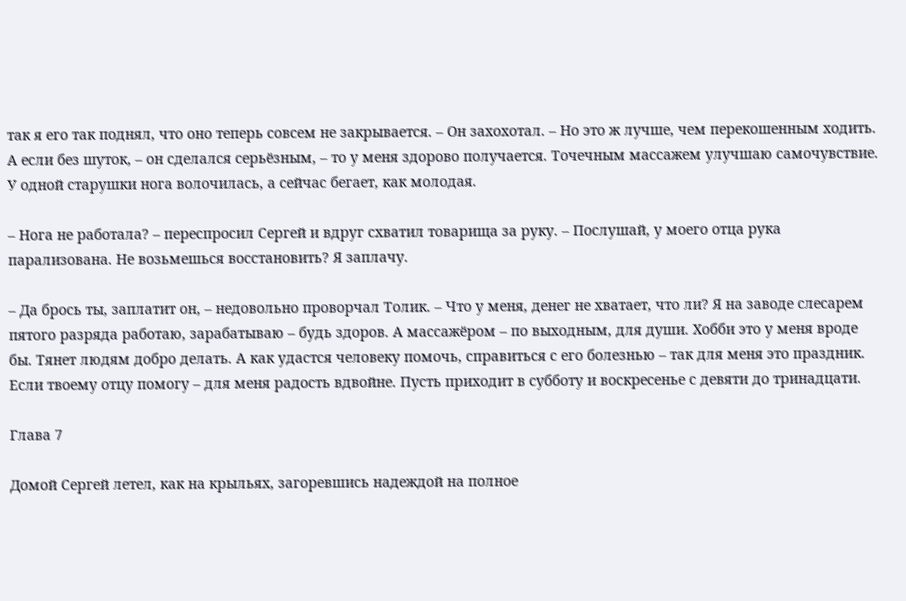так я его так поднял, что оно теперь совсем не закрывается. – Он захохотал. – Но это ж лучше, чем перекошенным ходить. А если без шуток, – он сделался серьёзным, – то у меня здорово получается. Точечным массажем улучшаю самочувствие. У одной старушки нога волочилась, а сейчас бегает, как молодая.

– Нога не работала? – переспросил Сергей и вдруг схватил товарища за руку. – Послушай, у моего отца рука парализована. Не возьмешься восстановить? Я заплачу.

– Да брось ты, заплатит он, – недовольно проворчал Толик. – Что у меня, денег не хватает, что ли? Я на заводе слесарем пятого разряда работаю, зарабатываю – будь здоров. А массажёром – по выходным, для души. Хобби это у меня вроде бы. Тянет людям добро делать. А как удастся человеку помочь, справиться с его болезнью – так для меня это праздник. Если твоему отцу помогу – для меня радость вдвойне. Пусть приходит в субботу и воскресенье с девяти до тринадцати.

Глава 7

Домой Сергей летел, как на крыльях, загоревшись надеждой на полное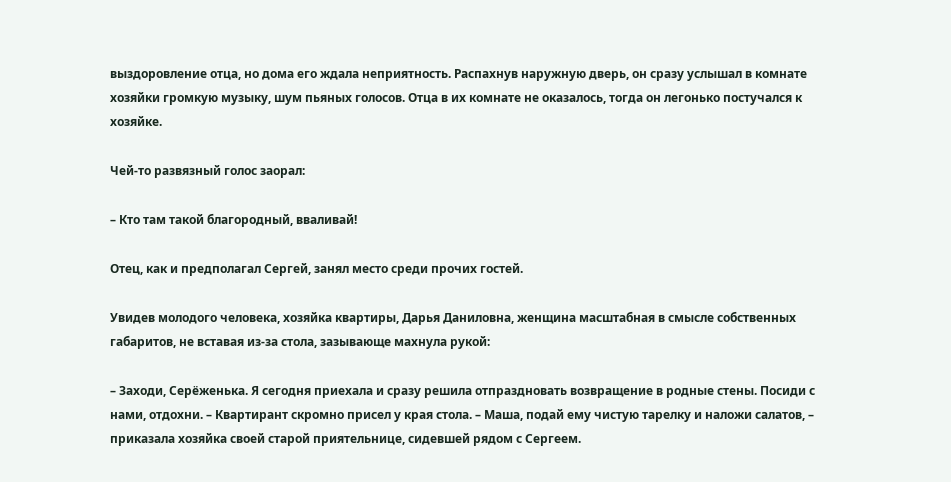выздоровление отца, но дома его ждала неприятность. Распахнув наружную дверь, он сразу услышал в комнате хозяйки громкую музыку, шум пьяных голосов. Отца в их комнате не оказалось, тогда он легонько постучался к хозяйке.

Чей-то развязный голос заорал:

– Кто там такой благородный, вваливай!

Отец, как и предполагал Сергей, занял место среди прочих гостей.

Увидев молодого человека, хозяйка квартиры, Дарья Даниловна, женщина масштабная в смысле собственных габаритов, не вставая из-за стола, зазывающе махнула рукой:

– Заходи, Серёженька. Я сегодня приехала и сразу решила отпраздновать возвращение в родные стены. Посиди с нами, отдохни. – Квартирант скромно присел у края стола. – Маша, подай ему чистую тарелку и наложи салатов, – приказала хозяйка своей старой приятельнице, сидевшей рядом с Сергеем.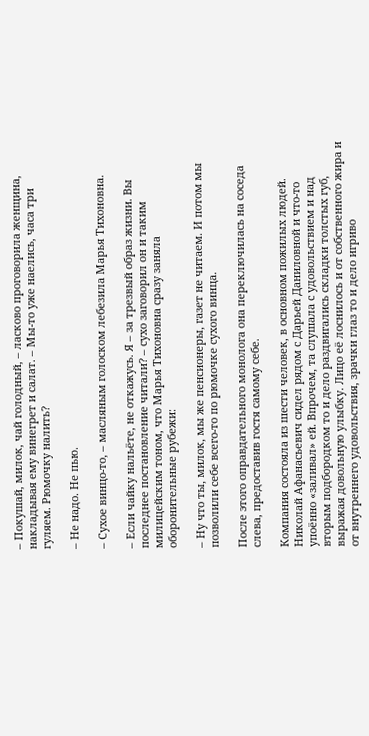– Покушай, милок, чай голодный, – ласково проговорила женщина, накладывая ему винегрет и салат. – Мы-то уже наелись, часа три гуляем. Рюмочку налить?

– Не надо. Не пью.

– Сухое винцо-то, – масляным голоском лебезила Марья Тихоновна.

– Если чайку нальёте, не откажусь. Я – за трезвый образ жизни. Вы последнее постановление читали? – сухо заговорил он и таким милицейским тоном, что Марья Тихоновна сразу заняла оборонительные рубежи:

– Ну что ты, милок, мы же пенсионеры, газет не читаем. И потом мы позволили себе всего-то по рюмочке сухого винца.

После этого оправдательного монолога она переключилась на соседа слева, предоставив гостя самому себе.

Компания состояла из шести человек, в основном пожилых людей. Николай Афанасьевич сидел рядом с Дарьей Даниловной и что-то упоённо «заливал» ей. Впрочем, та слушала с удовольствием и над вторым подбородком то и дело раздвигались складки толстых губ, выражая довольную улыбку. Лицо её лоснилось и от собственного жира и от внутреннего удовольствия, зрачки глаз то и дело игриво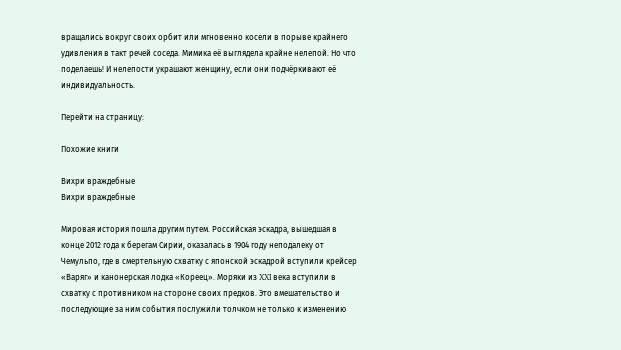вращались вокруг своих орбит или мгновенно косели в порыве крайнего удивления в такт речей соседа. Мимика её выглядела крайне нелепой. Но что поделаешь! И нелепости украшают женщину, если они подчёркивают её индивидуальность.

Перейти на страницу:

Похожие книги

Вихри враждебные
Вихри враждебные

Мировая история пошла другим путем. Российская эскадра, вышедшая в конце 2012 года к берегам Сирии, оказалась в 1904 году неподалеку от Чемульпо, где в смертельную схватку с японской эскадрой вступили крейсер «Варяг» и канонерская лодка «Кореец». Моряки из XXI века вступили в схватку с противником на стороне своих предков. Это вмешательство и последующие за ним события послужили толчком не только к изменению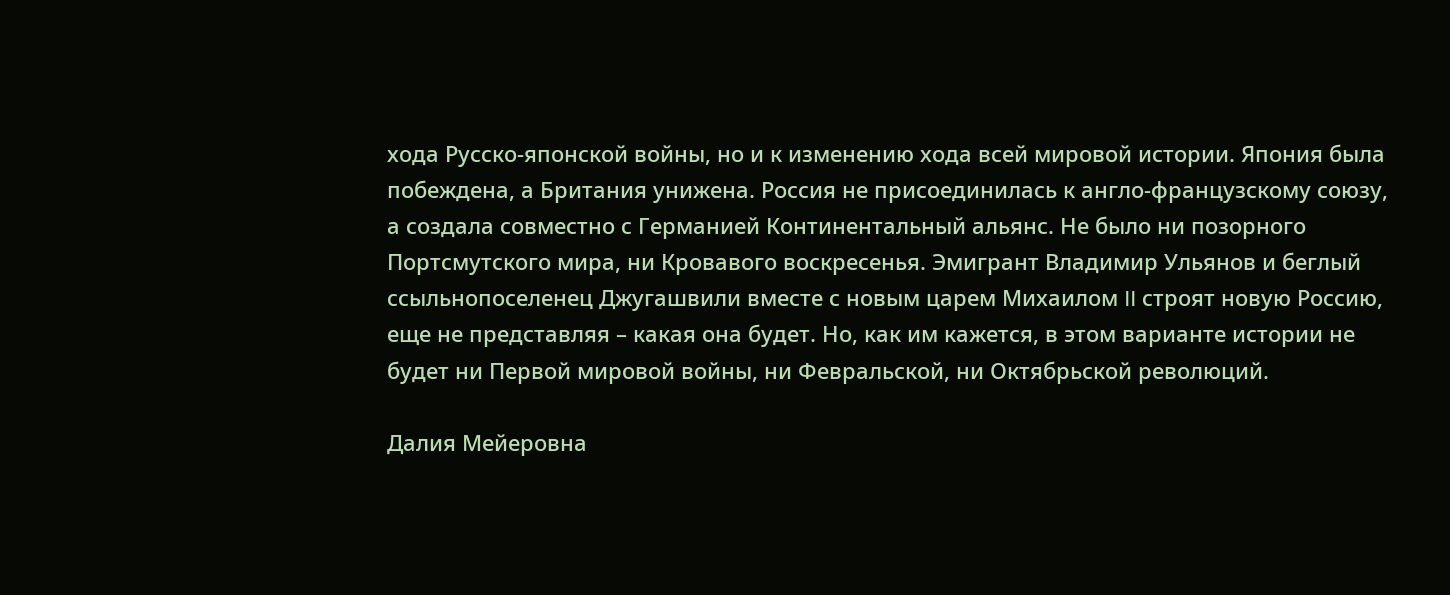хода Русско-японской войны, но и к изменению хода всей мировой истории. Япония была побеждена, а Британия унижена. Россия не присоединилась к англо-французскому союзу, а создала совместно с Германией Континентальный альянс. Не было ни позорного Портсмутского мира, ни Кровавого воскресенья. Эмигрант Владимир Ульянов и беглый ссыльнопоселенец Джугашвили вместе с новым царем Михаилом II строят новую Россию, еще не представляя – какая она будет. Но, как им кажется, в этом варианте истории не будет ни Первой мировой войны, ни Февральской, ни Октябрьской революций.

Далия Мейеровна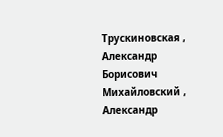Трускиновская , Александр Борисович Михайловский , Александр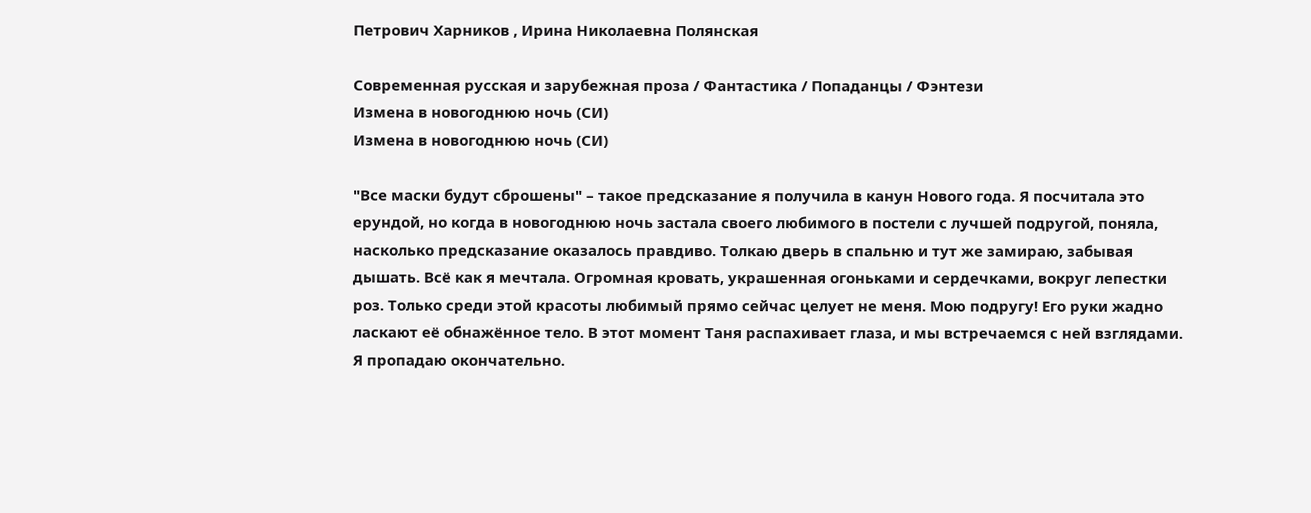Петрович Харников , Ирина Николаевна Полянская

Современная русская и зарубежная проза / Фантастика / Попаданцы / Фэнтези
Измена в новогоднюю ночь (СИ)
Измена в новогоднюю ночь (СИ)

"Все маски будут сброшены" – такое предсказание я получила в канун Нового года. Я посчитала это ерундой, но когда в новогоднюю ночь застала своего любимого в постели с лучшей подругой, поняла, насколько предсказание оказалось правдиво. Толкаю дверь в спальню и тут же замираю, забывая дышать. Всё как я мечтала. Огромная кровать, украшенная огоньками и сердечками, вокруг лепестки роз. Только среди этой красоты любимый прямо сейчас целует не меня. Мою подругу! Его руки жадно ласкают её обнажённое тело. В этот момент Таня распахивает глаза, и мы встречаемся с ней взглядами. Я пропадаю окончательно.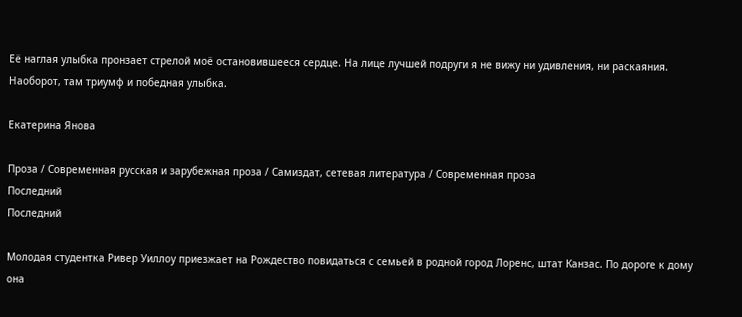Её наглая улыбка пронзает стрелой моё остановившееся сердце. На лице лучшей подруги я не вижу ни удивления, ни раскаяния. Наоборот, там триумф и победная улыбка.

Екатерина Янова

Проза / Современная русская и зарубежная проза / Самиздат, сетевая литература / Современная проза
Последний
Последний

Молодая студентка Ривер Уиллоу приезжает на Рождество повидаться с семьей в родной город Лоренс, штат Канзас. По дороге к дому она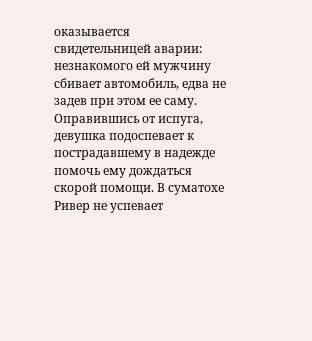оказывается свидетельницей аварии: незнакомого ей мужчину сбивает автомобиль, едва не задев при этом ее саму. Оправившись от испуга, девушка подоспевает к пострадавшему в надежде помочь ему дождаться скорой помощи. В суматохе Ривер не успевает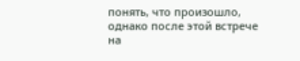понять, что произошло, однако после этой встрече на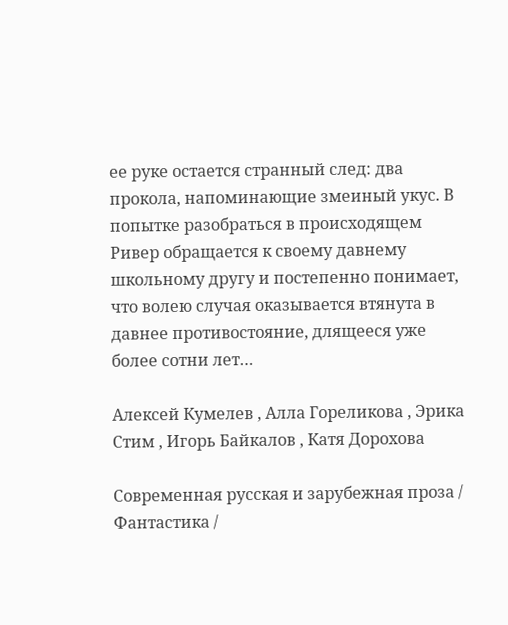ее руке остается странный след: два прокола, напоминающие змеиный укус. В попытке разобраться в происходящем Ривер обращается к своему давнему школьному другу и постепенно понимает, что волею случая оказывается втянута в давнее противостояние, длящееся уже более сотни лет…

Алексей Кумелев , Алла Гореликова , Эрика Стим , Игорь Байкалов , Катя Дорохова

Современная русская и зарубежная проза / Фантастика /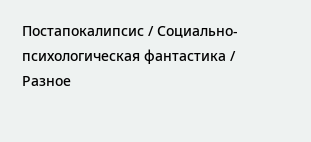Постапокалипсис / Социально-психологическая фантастика / Разное